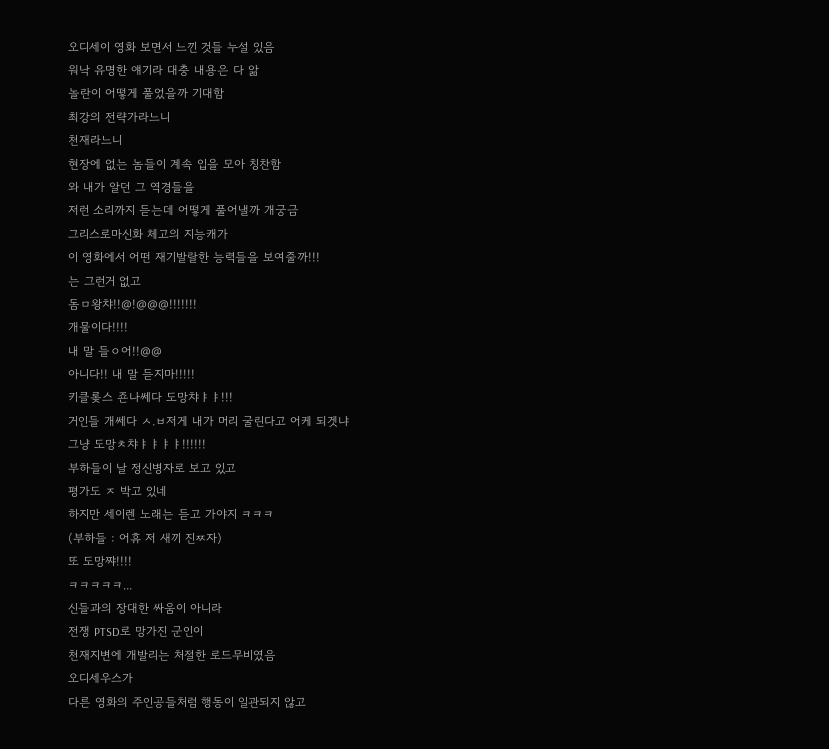오디세이 영화 보면서 느낀 것들 누설 있음
워낙 유명한 얘기라 대충 내용은 다 앎
놀란이 어떻게 풀었을까 기대함
최강의 전략가라느니
천재라느니
현장에 없는 놈들이 계속 입을 모아 칭찬함
와 내가 알던 그 역경들을
저런 소리까지 듣는데 어떻게 풀어낼까 개궁금
그리스로마신화 체고의 지능캐가
이 영화에서 어떤 재기발랄한 능력들을 보여줄까!!!
는 그런거 없고
돔ㅁ왕챠!!@!@@@!!!!!!!
개물이다!!!!
내 말 들ㅇ어!!@@
아니다!! 내 말 듣지마!!!!!
키클롲스 죤나쎄다 도망챠ㅑㅑ!!!
거인들 개쎄다 ㅅ.ㅂ저게 내가 머리 굴린다고 어케 되겟냐
그냥 도망ㅊ챠ㅑㅑㅑㅑ!!!!!!
부하들이 날 정신병자로 보고 있고
평가도 ㅈ 박고 있네
하지만 세이렌 노래는 듣고 가야지 ㅋㅋㅋ
(부하들 : 어휴 저 새끼 진ㅉ자)
또 도망쨔!!!!
ㅋㅋㅋㅋㅋ...
신들과의 장대한 싸움이 아니라
전쟁 PTSD로 망가진 군인이
천재지변에 개발리는 처절한 로드무비였음
오디세우스가
다른 영화의 주인공들처럼 행동이 일관되지 않고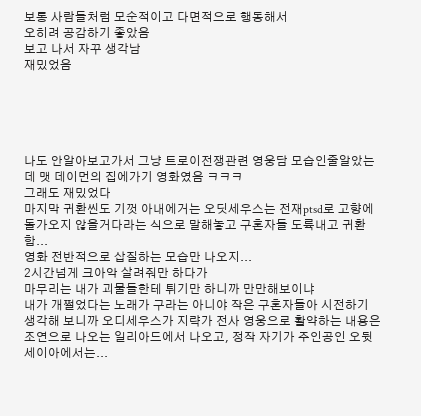보통 사람들처럼 모순적이고 다면적으로 행동해서
오히려 공감하기 좋았음
보고 나서 자꾸 생각남
재밌었음





나도 안알아보고가서 그냥 트로이전쟁관련 영웅담 모습인줄알았는데 맷 데이먼의 집에가기 영화였음 ㅋㅋㅋ
그래도 재밌었다
마지막 귀환씬도 기껏 아내에거는 오딧세우스는 전재ptsd로 고향에 돌가오지 않을거다라는 식으로 말해놓고 구혼자들 도륙내고 귀환함...
영화 전반적으로 삽질하는 모습만 나오지...
2시간넘게 크아악 살려줘만 하다가
마무리는 내가 괴물들한테 튀기만 하니까 만만해보이냐
내가 개쩔었다는 노래가 구라는 아니야 작은 구혼자들아 시전하기
생각해 보니까 오디세우스가 지략가 전사 영웅으로 활약하는 내용은 조연으로 나오는 일리아드에서 나오고, 정작 자기가 주인공인 오뒷세이아에서는...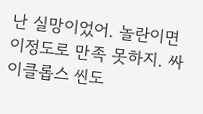난 실망이었어. 놀란이면 이정도로 만족 못하지. 싸이클롭스 씬도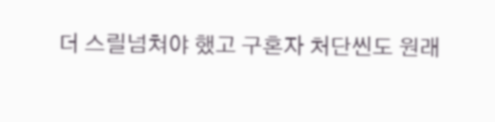더 스릴넘쳐야 했고 구혼자 처단씬도 원래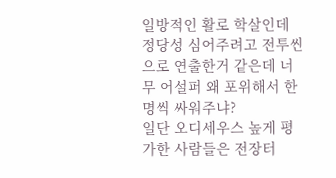일방적인 활로 학살인데 정당성 심어주려고 전투씬으로 연출한거 같은데 너무 어설퍼 왜 포위해서 한명씩 싸워주냐?
일단 오디세우스 높게 평가한 사람들은 전장터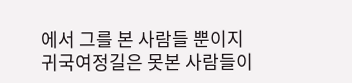에서 그를 본 사람들 뿐이지
귀국여정길은 못본 사람들이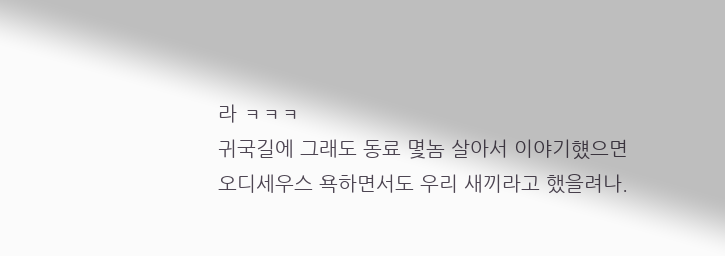라 ㅋㅋㅋ
귀국길에 그래도 동료 몇놈 살아서 이야기헀으면
오디세우스 욕하면서도 우리 새끼라고 했을려나.